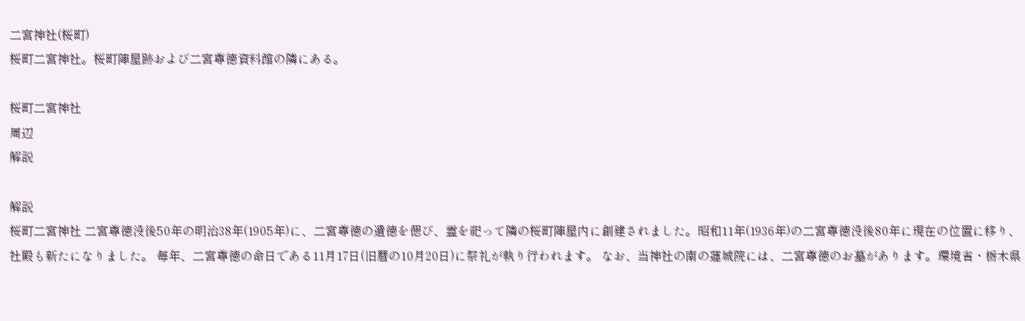二宮神社(桜町)
桜町二宮神社。桜町陣屋跡および二宮尊徳資料館の隣にある。

桜町二宮神社
周辺
解説

解説
桜町二宮神社 二宮尊徳没後50年の明治38年(1905年)に、二宮尊徳の遺徳を偲び、霊を祀って隣の桜町陣屋内に創建されました。昭和11年(1936年)の二宮尊徳没後80年に現在の位置に移り、社殿も新たになりました。 毎年、二宮尊徳の命日である11月17日(旧暦の10月20日)に祭礼が執り行われます。 なお、当神社の南の蓮城院には、二宮尊徳のお墓があります。環境省・栃木県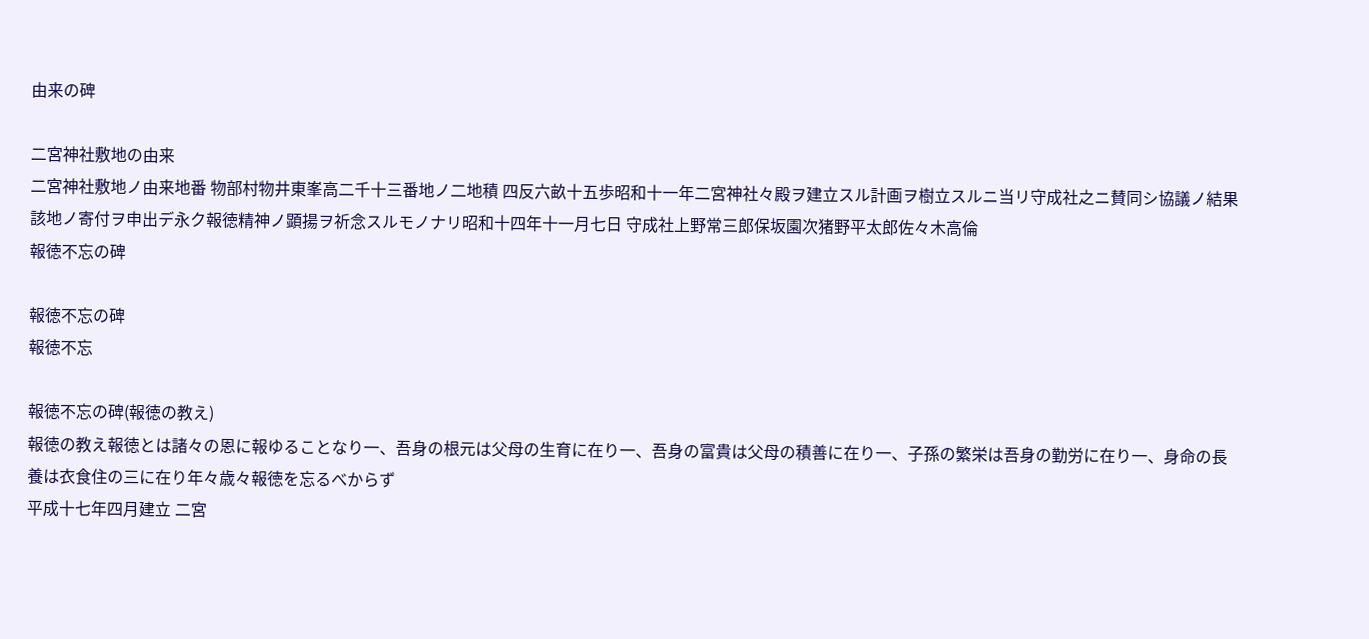由来の碑

二宮神社敷地の由来
二宮神社敷地ノ由来地番 物部村物井東峯高二千十三番地ノ二地積 四反六畝十五歩昭和十一年二宮神社々殿ヲ建立スル計画ヲ樹立スルニ当リ守成社之ニ賛同シ協議ノ結果該地ノ寄付ヲ申出デ永ク報徳精神ノ顕揚ヲ祈念スルモノナリ昭和十四年十一月七日 守成社上野常三郎保坂園次猪野平太郎佐々木高倫
報徳不忘の碑

報徳不忘の碑
報徳不忘

報徳不忘の碑(報徳の教え)
報徳の教え報徳とは諸々の恩に報ゆることなり一、吾身の根元は父母の生育に在り一、吾身の富貴は父母の積善に在り一、子孫の繁栄は吾身の勤労に在り一、身命の長養は衣食住の三に在り年々歳々報徳を忘るべからず
平成十七年四月建立 二宮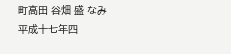町高田 谷畑 盛 なみ
平成十七年四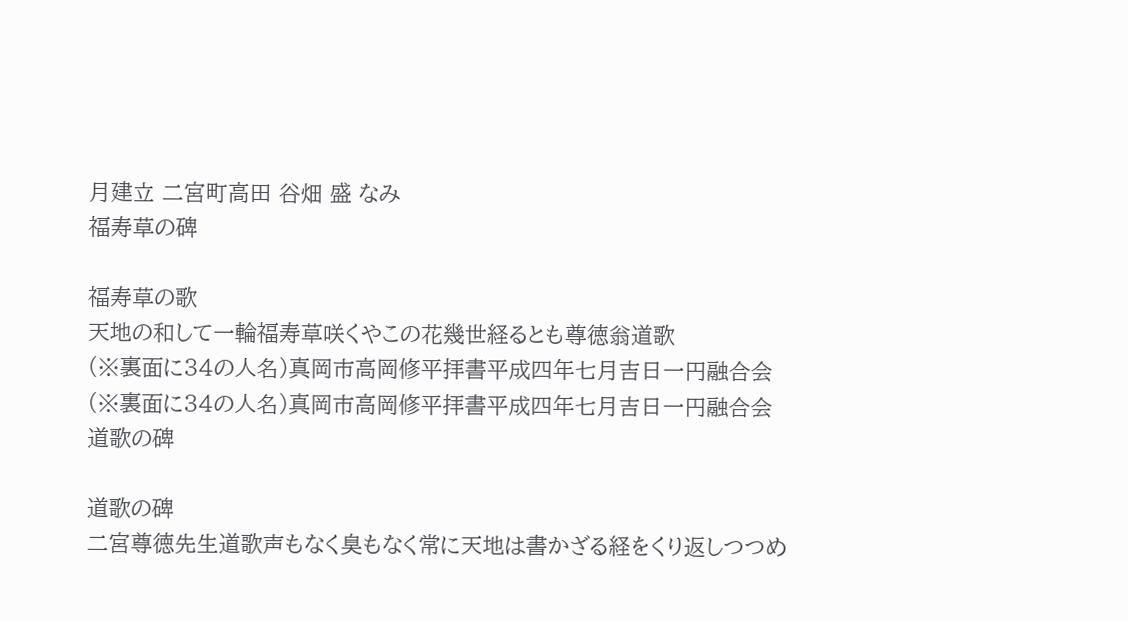月建立 二宮町高田 谷畑 盛 なみ
福寿草の碑

福寿草の歌
天地の和して一輪福寿草咲くやこの花幾世経るとも尊徳翁道歌
(※裏面に34の人名)真岡市高岡修平拝書平成四年七月吉日一円融合会
(※裏面に34の人名)真岡市高岡修平拝書平成四年七月吉日一円融合会
道歌の碑

道歌の碑
二宮尊徳先生道歌声もなく臭もなく常に天地は書かざる経をくり返しつつめ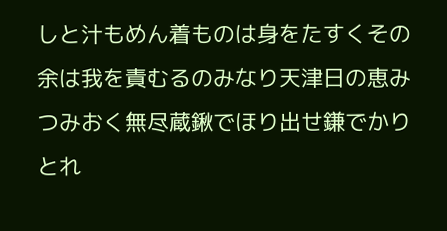しと汁もめん着ものは身をたすくその余は我を責むるのみなり天津日の恵みつみおく無尽蔵鍬でほり出せ鎌でかりとれ